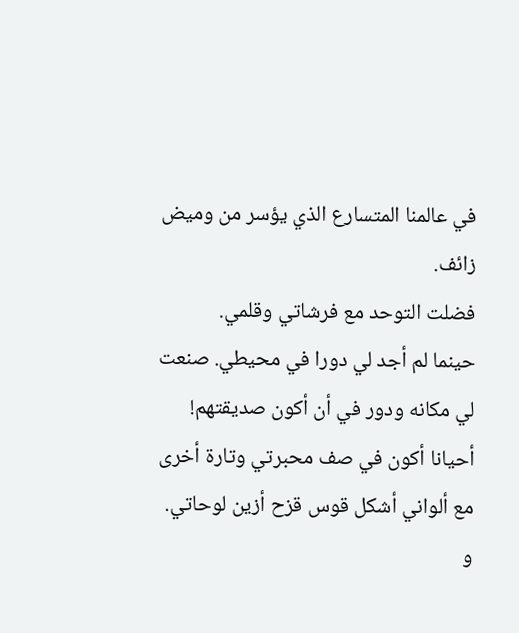في عالمنا المتسارع الذي يؤسر من وميض زائف.
فضلت التوحد مع فرشاتي وقلمي.
حينما لم أجد لي دورا في محيطي. صنعت لي مكانه ودور في أن أكون صديقتهم!
أحيانا أكون في صف محبرتي وتارة أخرى مع ألواني أشكل قوس قزح أزين لوحاتي.
و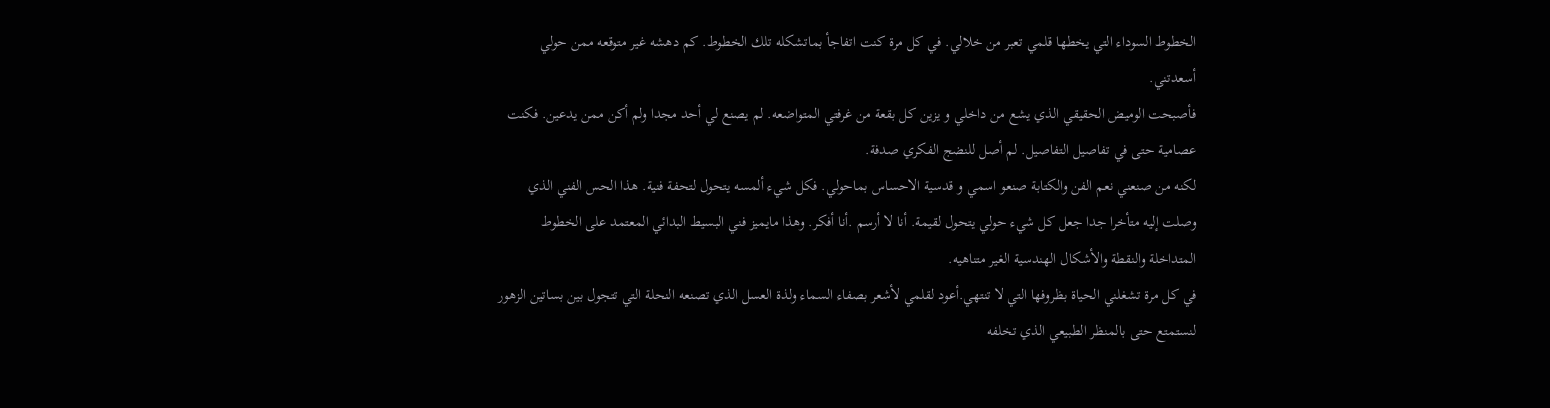الخطوط السوداء التي يخطها قلمي تعبر من خلالي. في كل مرة كنت اتفاجأ بماتشكله تلك الخطوط. كم دهشه غير متوقعه ممن حولي أسعدتني.
فأصبحت الوميض الحقيقي الذي يشع من داخلي و يزين كل بقعة من غرفتي المتواضعه. لم يصنع لي أحد مجدا ولم أكن ممن يدعين. فكنت عصامية حتى في تفاصيل التفاصيل. لم أصل للنضج الفكري صدفة.
لكنه من صنعني نعم الفن والكتابة صنعو اسمي و قدسية الاحساس بماحولي. فكل شيء ألمسه يتحول لتحفة فنية. هذا الحس الفني الذي وصلت إليه متأخرا جدا جعل كل شيء حولي يتحول لقيمة. أنا لا أرسم .أنا أفكر. وهذا مايميز فني البسيط البدائي المعتمد على الخطوط المتداخلة والنقطة والأشكال الهندسية الغير متناهيه.
في كل مرة تشغلني الحياة بظروفها التي لا تنتهي.أعود لقلمي لأشعر بصفاء السماء ولذة العسل الذي تصنعه النحلة التي تتجول بين بساتين الزهور لنستمتع حتى بالمنظر الطبيعي الذي تخلفه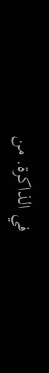في الذاكرة. من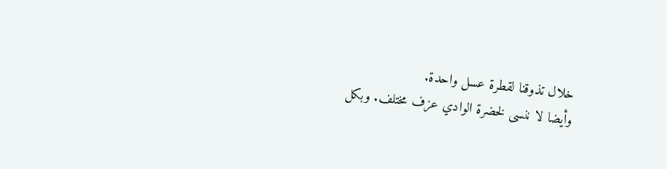خلال تذوقنا لقطرة عسل واحدة.
وأيضا لا ننسى لخضرة الوادي عزف مختلف. وبكل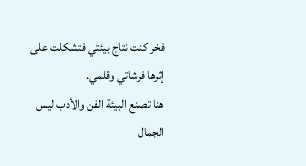فخر كنت نتاج بيئتي فتشكلت على إثرها فرشاتي وقلمي.
هنا تصنع البيئة الفن والأدب ليس الجمال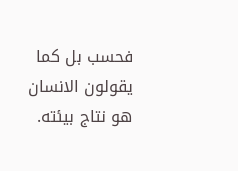فحسب بل كما يقولون الانسان هو نتاج بيئته.